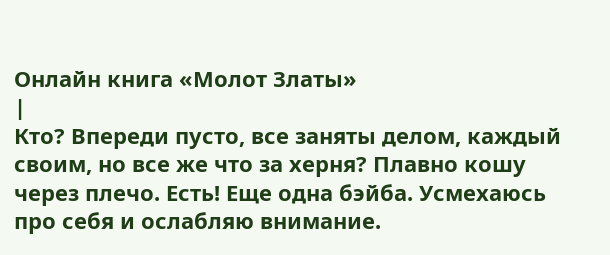Онлайн книга «Молот Златы»
|
Кто? Впереди пусто, все заняты делом, каждый своим, но все же что за херня? Плавно кошу через плечо. Есть! Еще одна бэйба. Усмехаюсь про себя и ослабляю внимание.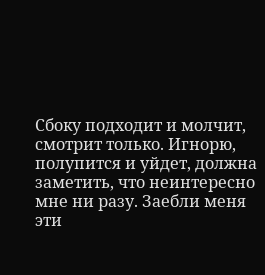Сбоку подходит и молчит, смотрит только. Игнорю, полупится и уйдет, должна заметить, что неинтересно мне ни разу. Заебли меня эти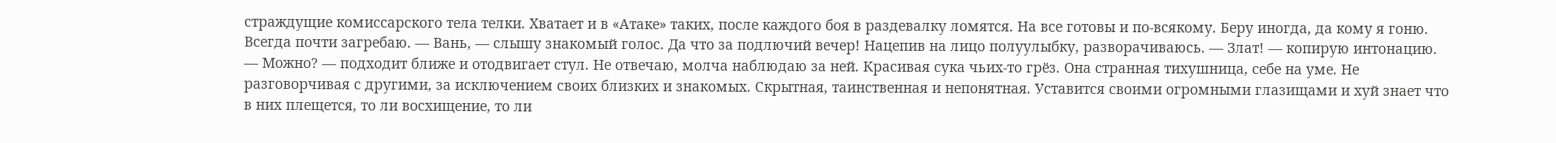страждущие комиссарского тела телки. Хватает и в «Атаке» таких, после каждого боя в раздевалку ломятся. На все готовы и по-всякому. Беру иногда, да кому я гоню. Всегда почти загребаю. — Вань, — слышу знакомый голос. Да что за подлючий вечер! Нацепив на лицо полуулыбку, разворачиваюсь. — Злат! — копирую интонацию. — Можно? — подходит ближе и отодвигает стул. Не отвечаю, молча наблюдаю за ней. Красивая сука чьих-то грёз. Она странная тихушница, себе на уме. Не разговорчивая с другими, за исключением своих близких и знакомых. Скрытная, таинственная и непонятная. Уставится своими огромными глазищами и хуй знает что в них плещется, то ли восхищение, то ли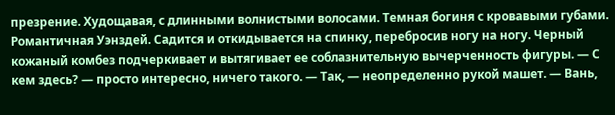презрение. Худощавая, с длинными волнистыми волосами. Темная богиня с кровавыми губами. Романтичная Уэнздей. Садится и откидывается на спинку, перебросив ногу на ногу. Черный кожаный комбез подчеркивает и вытягивает ее соблазнительную вычерченность фигуры. — С кем здесь? — просто интересно, ничего такого. — Так, — неопределенно рукой машет. — Вань,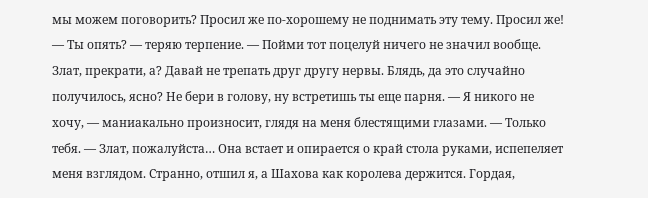мы можем поговорить? Просил же по-хорошему не поднимать эту тему. Просил же! — Ты опять? — теряю терпение. — Пойми тот поцелуй ничего не значил вообще. Злат, прекрати, а? Давай не трепать друг другу нервы. Блядь, да это случайно получилось, ясно? Не бери в голову, ну встретишь ты еще парня. — Я никого не хочу, — маниакально произносит, глядя на меня блестящими глазами. — Только тебя. — Злат, пожалуйста… Она встает и опирается о край стола руками, испепеляет меня взглядом. Странно, отшил я, а Шахова как королева держится. Гордая,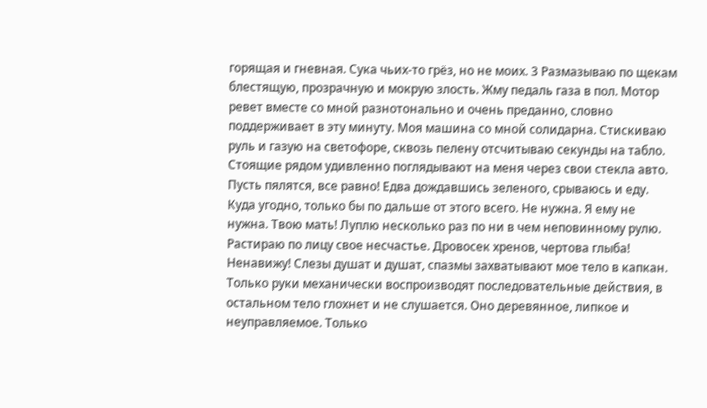горящая и гневная. Сука чьих-то грёз, но не моих. 3 Размазываю по щекам блестящую, прозрачную и мокрую злость. Жму педаль газа в пол. Мотор ревет вместе со мной разнотонально и очень преданно, словно поддерживает в эту минуту. Моя машина со мной солидарна. Стискиваю руль и газую на светофоре, сквозь пелену отсчитываю секунды на табло. Стоящие рядом удивленно поглядывают на меня через свои стекла авто. Пусть пялятся, все равно! Едва дождавшись зеленого, срываюсь и еду. Куда угодно, только бы по дальше от этого всего. Не нужна. Я ему не нужна. Твою мать! Луплю несколько раз по ни в чем неповинному рулю. Растираю по лицу свое несчастье. Дровосек хренов, чертова глыба! Ненавижу! Слезы душат и душат, спазмы захватывают мое тело в капкан. Только руки механически воспроизводят последовательные действия, в остальном тело глохнет и не слушается. Оно деревянное, липкое и неуправляемое. Только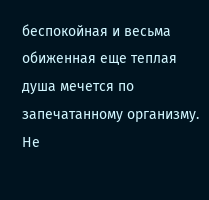беспокойная и весьма обиженная еще теплая душа мечется по запечатанному организму. Не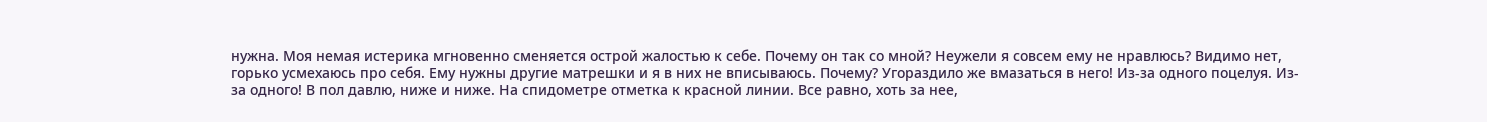нужна. Моя немая истерика мгновенно сменяется острой жалостью к себе. Почему он так со мной? Неужели я совсем ему не нравлюсь? Видимо нет, горько усмехаюсь про себя. Ему нужны другие матрешки и я в них не вписываюсь. Почему? Угораздило же вмазаться в него! Из-за одного поцелуя. Из-за одного! В пол давлю, ниже и ниже. На спидометре отметка к красной линии. Все равно, хоть за нее,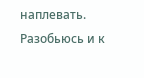наплевать. Разобьюсь и к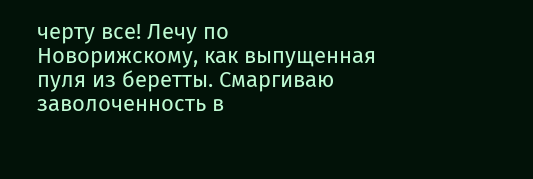черту все! Лечу по Новорижскому, как выпущенная пуля из беретты. Смаргиваю заволоченность в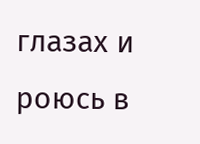глазах и роюсь в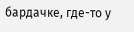бардачке, где-то у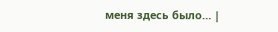меня здесь было… |